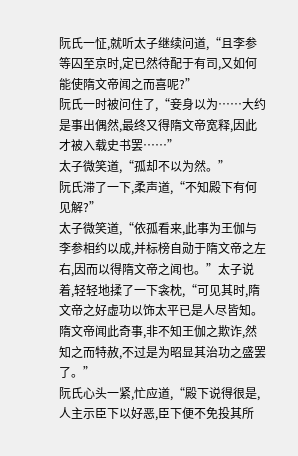阮氏一怔,就听太子继续问道,“且李参等囚至京时,定已然待配于有司,又如何能使隋文帝闻之而喜呢?”
阮氏一时被问住了,“妾身以为……大约是事出偶然,最终又得隋文帝宽释,因此才被入载史书罢……”
太子微笑道,“孤却不以为然。”
阮氏滞了一下,柔声道,“不知殿下有何见解?”
太子微笑道,“依孤看来,此事为王伽与李参相约以成,并标榜自勋于隋文帝之左右,因而以得隋文帝之闻也。”太子说着,轻轻地揉了一下衾枕,“可见其时,隋文帝之好虚功以饰太平已是人尽皆知。隋文帝闻此奇事,非不知王伽之欺诈,然知之而特赦,不过是为昭显其治功之盛罢了。”
阮氏心头一紧,忙应道,“殿下说得很是,人主示臣下以好恶,臣下便不免投其所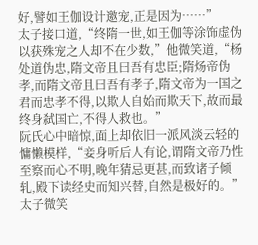好,譬如王伽设计邀宠,正是因为……”
太子接口道,“终隋一世,如王伽等涂饰虚伪以获殊宠之人却不在少数,”他微笑道,“杨处道伪忠,隋文帝且曰吾有忠臣;隋炀帝伪孝,而隋文帝且曰吾有孝子,隋文帝为一国之君而忠孝不得,以欺人自始而欺天下,故而最终身弑国亡,不得人救也。”
阮氏心中暗惊,面上却依旧一派风淡云轻的慵懒模样,“妾身听后人有论,谓隋文帝乃性至察而心不明,晚年猜忌更甚,而致诸子倾轧,殿下读经史而知兴替,自然是极好的。”
太子微笑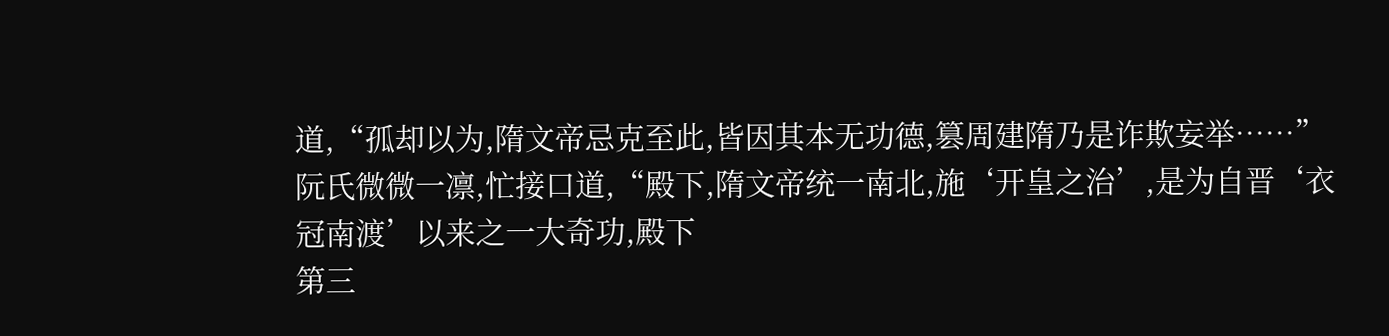道,“孤却以为,隋文帝忌克至此,皆因其本无功德,篡周建隋乃是诈欺妄举……”
阮氏微微一凛,忙接口道,“殿下,隋文帝统一南北,施‘开皇之治’,是为自晋‘衣冠南渡’以来之一大奇功,殿下
第三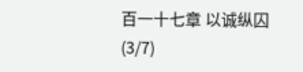百一十七章 以诚纵囚(3/7)